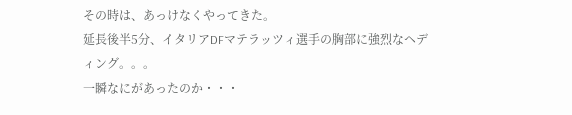その時は、あっけなくやってきた。
延長後半5分、イタリアDFマテラッツィ選手の胸部に強烈なヘディング。。。
一瞬なにがあったのか・・・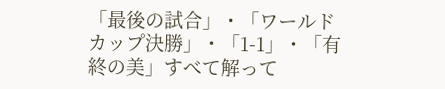「最後の試合」・「ワールドカップ決勝」・「1-1」・「有終の美」すべて解って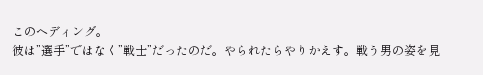このヘディング。
彼は”選手”ではなく”戦士”だったのだ。やられたらやりかえす。戦う男の姿を見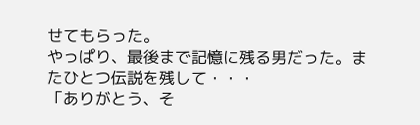せてもらった。
やっぱり、最後まで記憶に残る男だった。またひとつ伝説を残して・・・
「ありがとう、そ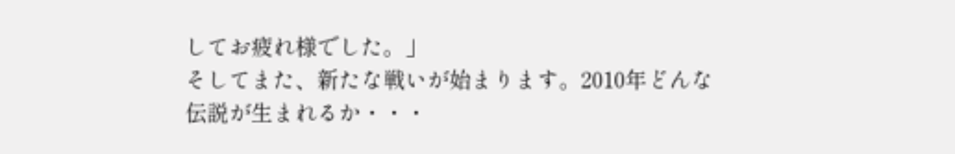してお疲れ様でした。」
そしてまた、新たな戦いが始まります。2010年どんな伝説が生まれるか・・・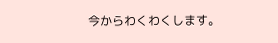今からわくわくします。